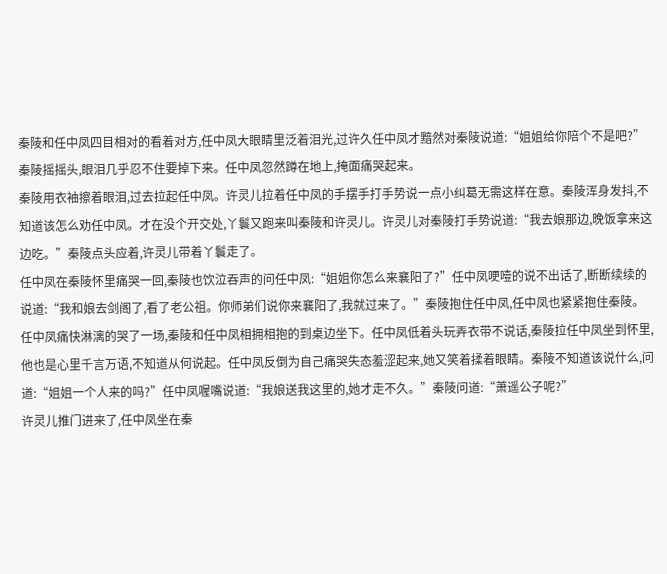秦陵和任中凤四目相对的看着对方,任中凤大眼睛里泛着泪光,过许久任中凤才黯然对秦陵说道:“姐姐给你陪个不是吧?”秦陵摇摇头,眼泪几乎忍不住要掉下来。任中凤忽然蹲在地上,掩面痛哭起来。
秦陵用衣袖擦着眼泪,过去拉起任中凤。许灵儿拉着任中凤的手摆手打手势说一点小纠葛无需这样在意。秦陵浑身发抖,不知道该怎么劝任中凤。才在没个开交处,丫鬟又跑来叫秦陵和许灵儿。许灵儿对秦陵打手势说道:“我去娘那边,晚饭拿来这边吃。”秦陵点头应着,许灵儿带着丫鬟走了。
任中凤在秦陵怀里痛哭一回,秦陵也饮泣吞声的问任中凤:“姐姐你怎么来襄阳了?”任中凤哽噎的说不出话了,断断续续的说道:“我和娘去剑阁了,看了老公祖。你师弟们说你来襄阳了,我就过来了。”秦陵抱住任中凤,任中凤也紧紧抱住秦陵。
任中凤痛快淋漓的哭了一场,秦陵和任中凤相拥相抱的到桌边坐下。任中凤低着头玩弄衣带不说话,秦陵拉任中凤坐到怀里,他也是心里千言万语,不知道从何说起。任中凤反倒为自己痛哭失态羞涩起来,她又笑着揉着眼睛。秦陵不知道该说什么,问道:“姐姐一个人来的吗?”任中凤喔嘴说道:“我娘送我这里的,她才走不久。”秦陵问道:“萧遥公子呢?”
许灵儿推门进来了,任中凤坐在秦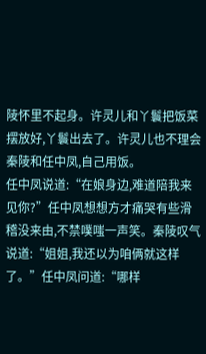陵怀里不起身。许灵儿和丫鬟把饭菜摆放好,丫鬟出去了。许灵儿也不理会秦陵和任中凤,自己用饭。
任中凤说道:“在娘身边,难道陪我来见你?”任中凤想想方才痛哭有些滑稽没来由,不禁噗嗤一声笑。秦陵叹气说道:“姐姐,我还以为咱俩就这样了。”任中凤问道:“哪样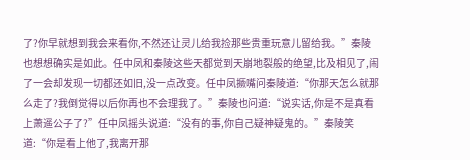了?你早就想到我会来看你,不然还让灵儿给我捡那些贵重玩意儿留给我。”秦陵也想想确实是如此。任中凤和秦陵这些天都觉到天崩地裂般的绝望,比及相见了,闹了一会却发现一切都还如旧,没一点改变。任中凤撅嘴问秦陵道:“你那天怎么就那么走了?我倒觉得以后你再也不会理我了。”秦陵也问道:“说实话,你是不是真看上萧遥公子了?”任中凤摇头说道:“没有的事,你自己疑神疑鬼的。”秦陵笑道:“你是看上他了,我离开那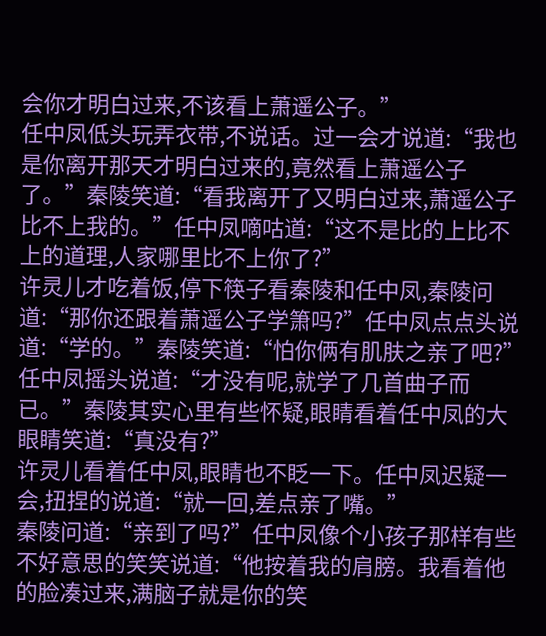会你才明白过来,不该看上萧遥公子。”
任中凤低头玩弄衣带,不说话。过一会才说道:“我也是你离开那天才明白过来的,竟然看上萧遥公子了。”秦陵笑道:“看我离开了又明白过来,萧遥公子比不上我的。”任中凤嘀咕道:“这不是比的上比不上的道理,人家哪里比不上你了?”
许灵儿才吃着饭,停下筷子看秦陵和任中凤,秦陵问道:“那你还跟着萧遥公子学箫吗?”任中凤点点头说道:“学的。”秦陵笑道:“怕你俩有肌肤之亲了吧?”任中凤摇头说道:“才没有呢,就学了几首曲子而已。”秦陵其实心里有些怀疑,眼睛看着任中凤的大眼睛笑道:“真没有?”
许灵儿看着任中凤,眼睛也不眨一下。任中凤迟疑一会,扭捏的说道:“就一回,差点亲了嘴。”
秦陵问道:“亲到了吗?”任中凤像个小孩子那样有些不好意思的笑笑说道:“他按着我的肩膀。我看着他的脸凑过来,满脑子就是你的笑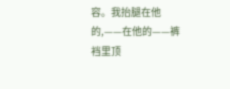容。我抬腿在他的,——在他的——裤裆里顶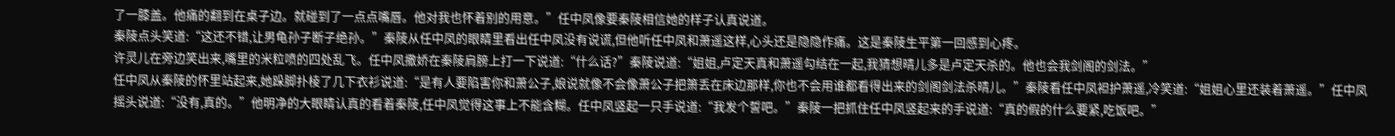了一膝盖。他痛的翻到在桌子边。就碰到了一点点嘴唇。他对我也怀着别的用意。”任中凤像要秦陵相信她的样子认真说道。
秦陵点头笑道:“这还不错,让男龟孙子断子绝孙。”秦陵从任中凤的眼睛里看出任中凤没有说谎,但他听任中凤和萧遥这样,心头还是隐隐作痛。这是秦陵生平第一回感到心疼。
许灵儿在旁边笑出来,嘴里的米粒喷的四处乱飞。任中凤撒娇在秦陵肩膀上打一下说道:“什么话?”秦陵说道:“姐姐,卢定天真和萧遥勾结在一起,我猜想晴儿多是卢定天杀的。他也会我剑阁的剑法。”
任中凤从秦陵的怀里站起来,她跺脚扑棱了几下衣衫说道:“是有人要陷害你和萧公子,娘说就像不会像萧公子把箫丢在床边那样,你也不会用谁都看得出来的剑阁剑法杀晴儿。”秦陵看任中凤袒护萧遥,冷笑道:“姐姐心里还装着萧遥。”任中凤摇头说道:“没有,真的。”他明净的大眼睛认真的看着秦陵,任中凤觉得这事上不能含糊。任中凤竖起一只手说道:“我发个誓吧。”秦陵一把抓住任中凤竖起来的手说道:“真的假的什么要紧,吃饭吧。”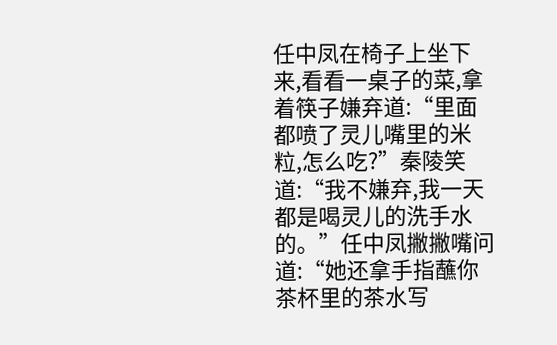任中凤在椅子上坐下来,看看一桌子的菜,拿着筷子嫌弃道:“里面都喷了灵儿嘴里的米粒,怎么吃?”秦陵笑道:“我不嫌弃,我一天都是喝灵儿的洗手水的。”任中凤撇撇嘴问道:“她还拿手指蘸你茶杯里的茶水写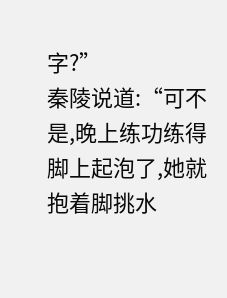字?”
秦陵说道:“可不是,晚上练功练得脚上起泡了,她就抱着脚挑水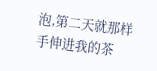泡,第二天就那样手伸进我的茶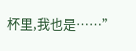杯里,我也是……”